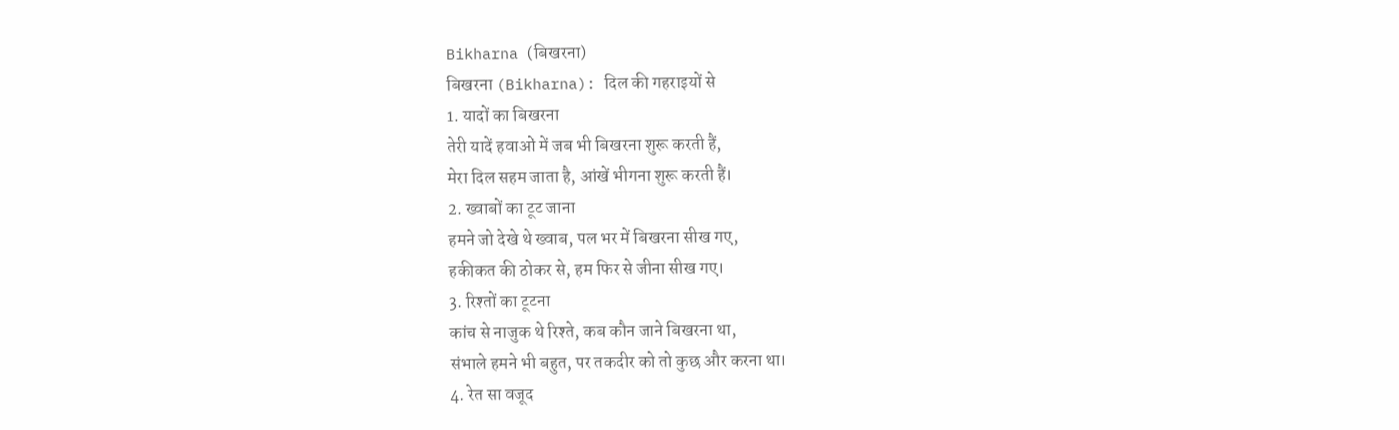Bikharna (बिखरना)
बिखरना (Bikharna): दिल की गहराइयों से
1. यादों का बिखरना
तेरी यादें हवाओं में जब भी बिखरना शुरू करती हैं,
मेरा दिल सहम जाता है, आंखें भीगना शुरू करती हैं।
2. ख्वाबों का टूट जाना
हमने जो देखे थे ख्वाब, पल भर में बिखरना सीख गए,
हकीकत की ठोकर से, हम फिर से जीना सीख गए।
3. रिश्तों का टूटना
कांच से नाजुक थे रिश्ते, कब कौन जाने बिखरना था,
संभाले हमने भी बहुत, पर तकदीर को तो कुछ और करना था।
4. रेत सा वजूद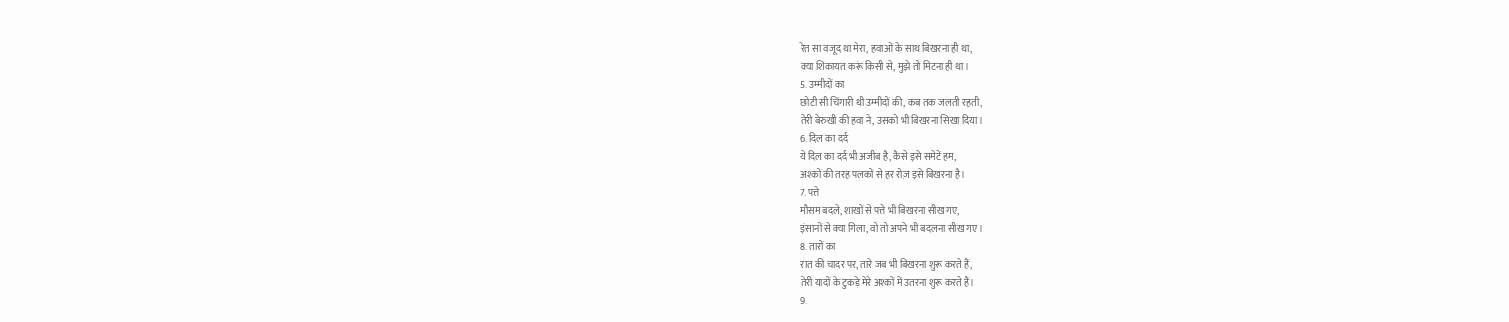रेत सा वजूद था मेरा, हवाओं के साथ बिखरना ही था,
क्या शिकायत करूं किसी से, मुझे तो मिटना ही था।
5. उम्मीदों का
छोटी सी चिंगारी थी उम्मीदों की, कब तक जलती रहती,
तेरी बेरुखी की हवा ने, उसको भी बिखरना सिखा दिया।
6. दिल का दर्द
ये दिल का दर्द भी अजीब है, कैसे इसे समेटें हम,
अश्कों की तरह पलकों से हर रोज़ इसे बिखरना है।
7. पत्ते
मौसम बदले, शाखों से पत्ते भी बिखरना सीख गए,
इंसानों से क्या गिला, वो तो अपने भी बदलना सीख गए।
8. तारों का
रात की चादर पर, तारे जब भी बिखरना शुरू करते हैं,
तेरी यादों के टुकड़े मेरे अश्कों में उतरना शुरू करते हैं।
9.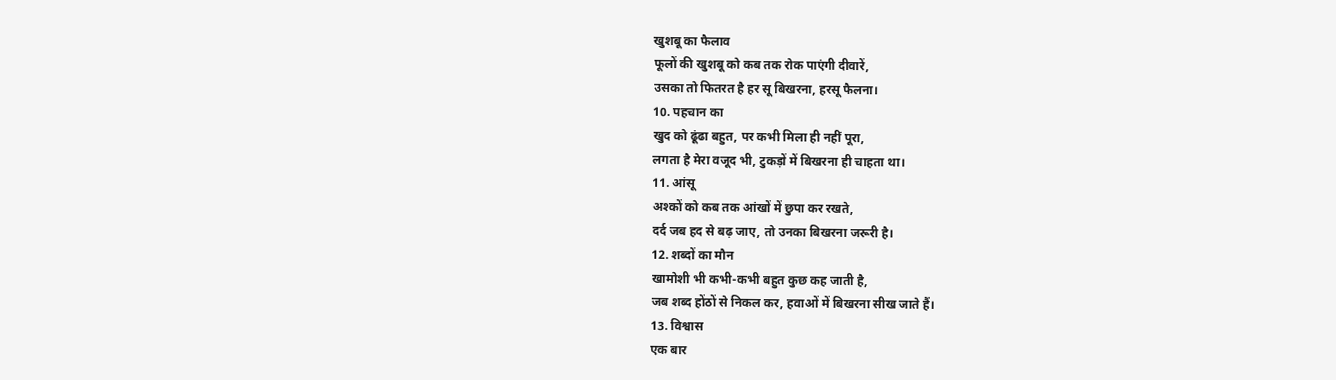खुशबू का फैलाव
फूलों की खुशबू को कब तक रोक पाएंगी दीवारें,
उसका तो फितरत है हर सू बिखरना, हरसू फैलना।
10. पहचान का
खुद को ढूंढा बहुत, पर कभी मिला ही नहीं पूरा,
लगता है मेरा वजूद भी, टुकड़ों में बिखरना ही चाहता था।
11. आंसू
अश्कों को कब तक आंखों में छुपा कर रखते,
दर्द जब हद से बढ़ जाए, तो उनका बिखरना जरूरी है।
12. शब्दों का मौन
खामोशी भी कभी-कभी बहुत कुछ कह जाती है,
जब शब्द होंठों से निकल कर, हवाओं में बिखरना सीख जाते हैं।
13. विश्वास
एक बार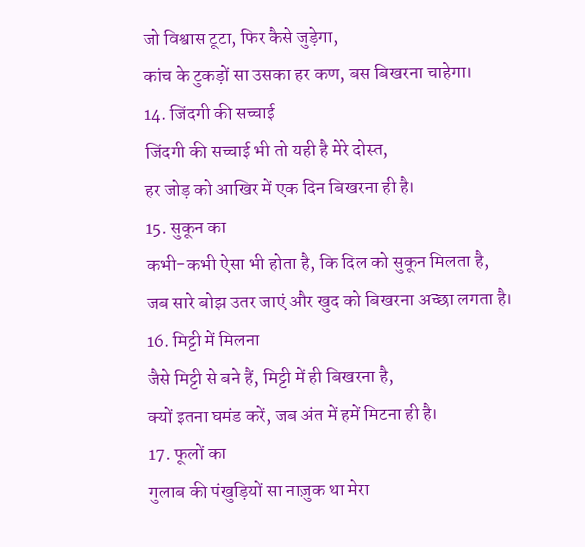जो विश्वास टूटा, फिर कैसे जुड़ेगा,
कांच के टुकड़ों सा उसका हर कण, बस बिखरना चाहेगा।
14. जिंदगी की सच्चाई
जिंदगी की सच्चाई भी तो यही है मेरे दोस्त,
हर जोड़ को आखिर में एक दिन बिखरना ही है।
15. सुकून का
कभी-कभी ऐसा भी होता है, कि दिल को सुकून मिलता है,
जब सारे बोझ उतर जाएं और खुद को बिखरना अच्छा लगता है।
16. मिट्टी में मिलना
जैसे मिट्टी से बने हैं, मिट्टी में ही बिखरना है,
क्यों इतना घमंड करें, जब अंत में हमें मिटना ही है।
17. फूलों का
गुलाब की पंखुड़ियों सा नाज़ुक था मेरा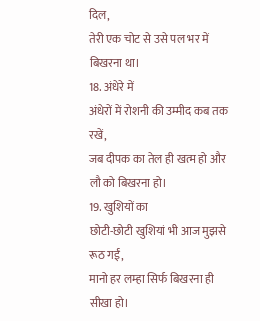दिल,
तेरी एक चोट से उसे पल भर में बिखरना था।
18. अंधेरे में
अंधेरों में रोशनी की उम्मीद कब तक रखें,
जब दीपक का तेल ही खत्म हो और लौ को बिखरना हो।
19. खुशियों का
छोटी-छोटी खुशियां भी आज मुझसे रूठ गईं,
मानो हर लम्हा सिर्फ बिखरना ही सीखा हो।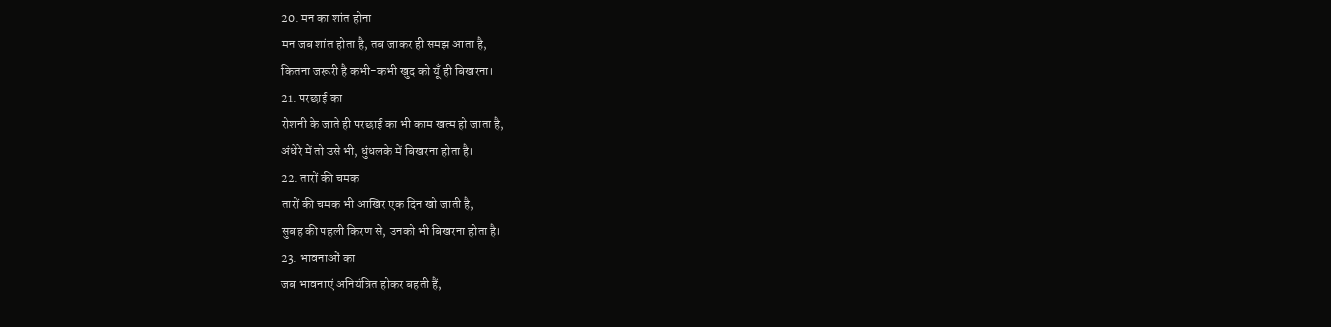20. मन का शांत होना
मन जब शांत होता है, तब जाकर ही समझ आता है,
कितना जरूरी है कभी-कभी खुद को यूँ ही बिखरना।
21. परछाई का
रोशनी के जाते ही परछाई का भी काम खत्म हो जाता है,
अंधेरे में तो उसे भी, धुंधलके में बिखरना होता है।
22. तारों की चमक
तारों की चमक भी आखिर एक दिन खो जाती है,
सुबह की पहली किरण से, उनको भी बिखरना होता है।
23. भावनाओं का
जब भावनाएं अनियंत्रित होकर बहती हैं,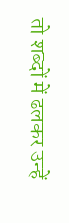तो शब्दों में ढलकर उन्हें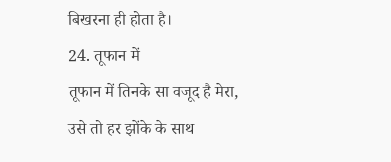बिखरना ही होता है।
24. तूफान में
तूफान में तिनके सा वजूद है मेरा,
उसे तो हर झोंके के साथ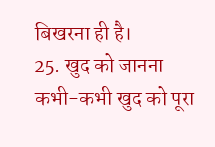बिखरना ही है।
25. खुद को जानना
कभी-कभी खुद को पूरा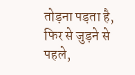तोड़ना पड़ता है,
फिर से जुड़ने से पहले,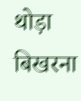थोड़ा बिखरना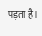पड़ता है।